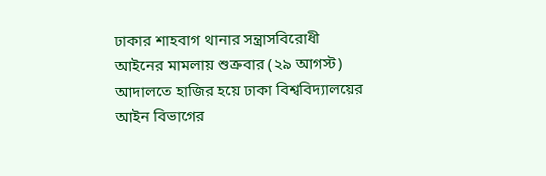ঢাকার শাহবাগ থানার সন্ত্রাসবিরোধী আইনের মামলায় শুক্রবার (২৯ আগস্ট) আদালতে হাজির হয়ে ঢাকা বিশ্ববিদ্যালয়ের আইন বিভাগের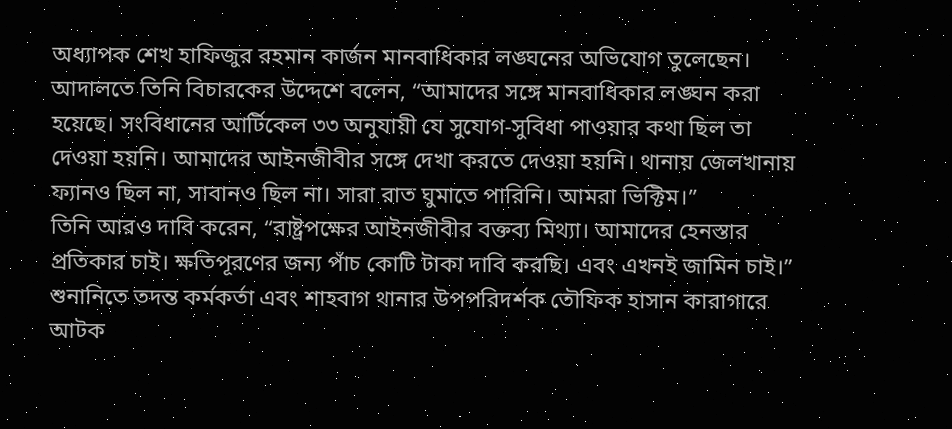অধ্যাপক শেখ হাফিজুর রহমান কার্জন মানবাধিকার লঙ্ঘনের অভিযোগ তুলেছেন।
আদালতে তিনি বিচারকের উদ্দেশে বলেন, “আমাদের সঙ্গে মানবাধিকার লঙ্ঘন করা হয়েছে। সংবিধানের আর্টিকেল ৩৩ অনুযায়ী যে সুযোগ-সুবিধা পাওয়ার কথা ছিল তা দেওয়া হয়নি। আমাদের আইনজীবীর সঙ্গে দেখা করতে দেওয়া হয়নি। থানায় জেলখানায় ফ্যানও ছিল না, সাবানও ছিল না। সারা রাত ঘুমাতে পারিনি। আমরা ভিক্টিম।”
তিনি আরও দাবি করেন, “রাষ্ট্রপক্ষের আইনজীবীর বক্তব্য মিথ্যা। আমাদের হেনস্তার প্রতিকার চাই। ক্ষতিপূরণের জন্য পাঁচ কোটি টাকা দাবি করছি। এবং এখনই জামিন চাই।”
শুনানিতে তদন্ত কর্মকর্তা এবং শাহবাগ থানার উপপরিদর্শক তৌফিক হাসান কারাগারে আটক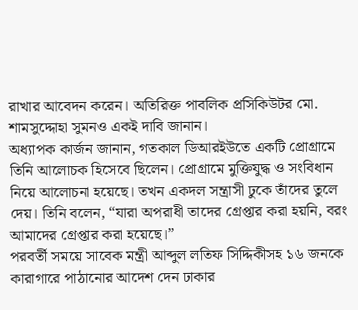রাখার আবেদন করেন। অতিরিক্ত পাবলিক প্রসিকিউটর মো. শামসুদ্দোহা সুমনও একই দাবি জানান।
অধ্যাপক কার্জন জানান, গতকাল ডিআরইউতে একটি প্রোগ্রামে তিনি আলোচক হিসেবে ছিলেন। প্রোগ্রামে মুক্তিযুদ্ধ ও সংবিধান নিয়ে আলোচনা হয়েছে। তখন একদল সন্ত্রাসী ঢুকে তাঁদের তুলে দেয়। তিনি বলেন, “যারা অপরাধী তাদের গ্রেপ্তার করা হয়নি, বরং আমাদের গ্রেপ্তার করা হয়েছে।”
পরবর্তী সময়ে সাবেক মন্ত্রী আব্দুল লতিফ সিদ্দিকীসহ ১৬ জনকে কারাগারে পাঠানোর আদেশ দেন ঢাকার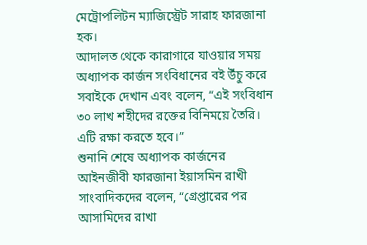মেট্রোপলিটন ম্যাজিস্ট্রেট সারাহ ফারজানা হক।
আদালত থেকে কারাগারে যাওয়ার সময় অধ্যাপক কার্জন সংবিধানের বই উঁচু করে সবাইকে দেখান এবং বলেন, “এই সংবিধান ৩০ লাখ শহীদের রক্তের বিনিময়ে তৈরি। এটি রক্ষা করতে হবে।”
শুনানি শেষে অধ্যাপক কার্জনের আইনজীবী ফারজানা ইয়াসমিন রাখী সাংবাদিকদের বলেন, “গ্রেপ্তারের পর আসামিদের রাখা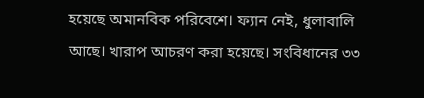হয়েছে অমানবিক পরিবেশে। ফ্যান নেই, ধুলাবালি আছে। খারাপ আচরণ করা হয়েছে। সংবিধানের ৩৩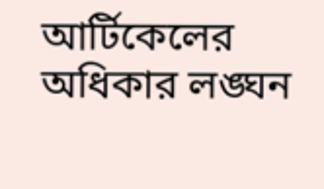আর্টিকেলের অধিকার লঙ্ঘন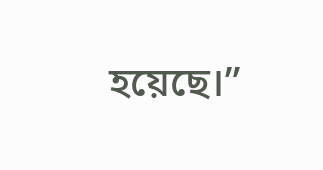হয়েছে।”